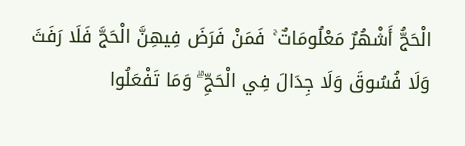الْحَجُّ أَشْهُرٌ مَعْلُومَاتٌ ۚ فَمَنْ فَرَضَ فِيهِنَّ الْحَجَّ فَلَا رَفَثَ وَلَا فُسُوقَ وَلَا جِدَالَ فِي الْحَجِّ ۗ وَمَا تَفْعَلُوا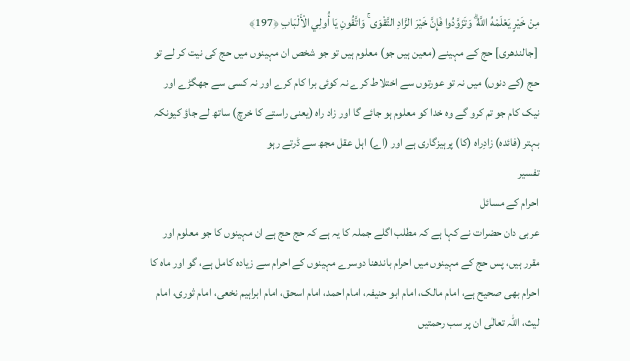مِنْ خَيْرٍ يَعْلَمْهُ اللَّهُ ۗ وَتَزَوَّدُوا فَإِنَّ خَيْرَ الزَّادِ التَّقْوَى ۚ وَاتَّقُونِ يَا أُولِي الْأَلْبَابِ ﴿197﴾
 [جالندھری] حج کے مہینے (معین ہیں جو) معلوم ہیں تو جو شخص ان مہینوں میں حج کی نیت کر لے تو حج (کے دنوں) میں نہ تو عورتوں سے اختلاط کرے نہ کوئی برا کام کرے اور نہ کسی سے جھگڑے اور نیک کام جو تم کرو گے وہ خدا کو معلوم ہو جائے گا اور زاد راہ (یعنی راستے کا خرچ) ساتھ لے جاؤ کیونکہ بہتر (فائدہ) زادِراہ (کا) پرہیزگاری ہے اور (اے) اہل عقل مجھ سے ڈرتے رہو
تفسیر
احرام کے مسائل
عربی دان حضرات نے کہا ہے کہ مطلب اگلے جملہ کا یہ ہے کہ حج حج ہے ان مہینوں کا جو معلوم اور مقرر ہیں، پس حج کے مہینوں میں احرام باندھنا دوسرے مہینوں کے احرام سے زیادہ کامل ہے، گو اور ماہ کا احرام بھی صحیح ہے، امام مالک، امام ابو حنیفہ، امام احمد، امام اسحق، امام ابراہیم نخعی، امام ثوری، امام لیث، اللہ تعالٰی ان پر سب رحمتیں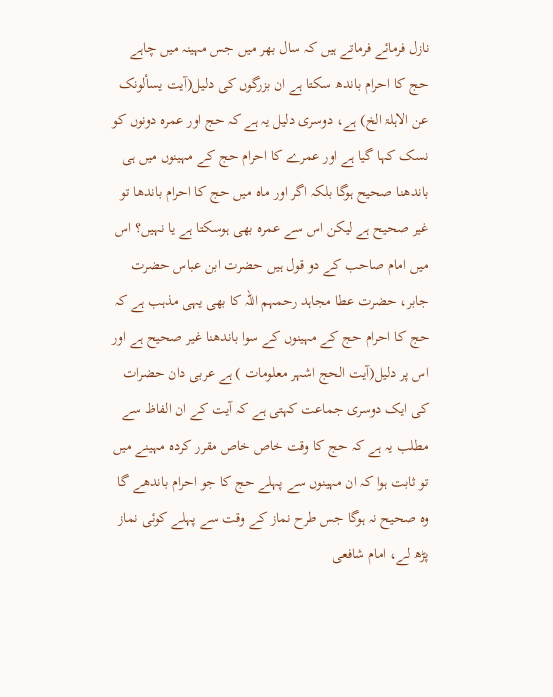نازل فرمائے فرماتے ہیں کہ سال بھر میں جس مہینہ میں چاہے حج کا احرام باندھ سکتا ہے ان بزرگوں کی دلیل(آیت یسألونک عن الاہلۃ الخ) ہے، دوسری دلیل یہ ہے کہ حج اور عمرہ دونوں کو نسک کہا گیا ہے اور عمرے کا احرام حج کے مہینوں میں ہی باندھنا صحیح ہوگا بلکہ اگر اور ماہ میں حج کا احرام باندھا تو غیر صحیح ہے لیکن اس سے عمرہ بھی ہوسکتا ہے یا نہیں؟ اس میں امام صاحب کے دو قول ہیں حضرت ابن عباس حضرت جابر، حضرت عطا مجاہد رحمہم اللہ کا بھی یہی مذہب ہے کہ حج کا احرام حج کے مہینوں کے سوا باندھنا غیر صحیح ہے اور اس پر دلیل(آیت الحج اشہر معلومات ) ہے عربی دان حضرات کی ایک دوسری جماعت کہتی ہے کہ آیت کے ان الفاظ سے مطلب یہ ہے کہ حج کا وقت خاص خاص مقرر کردہ مہینے میں تو ثابت ہوا کہ ان مہینوں سے پہلے حج کا جو احرام باندھے گا وہ صحیح نہ ہوگا جس طرح نماز کے وقت سے پہلے کوئی نماز پڑھ لے، امام شافعی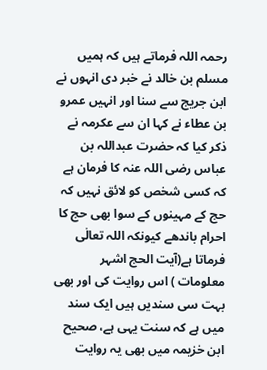رحمہ اللہ فرماتے ہیں کہ ہمیں مسلم بن خالد نے خبر دی انہوں نے ابن جریج سے سنا اور انہیں عمرو بن عطاء نے کہا ان سے عکرمہ نے ذکر کیا کہ حضرت عبداللہ بن عباس رضی اللہ عنہ کا فرمان ہے کہ کسی شخص کو لائق نہیں کہ حج کے مہینوں کے سوا بھی حج کا احرام باندھے کیونکہ اللہ تعالٰی فرماتا ہے(آیت الحج اشہر معلومات ) اس روایت کی اور بھی بہت سی سندیں ہیں ایک سند میں ہے کہ سنت یہی ہے، صحیح ابن خزیمہ میں بھی یہ روایت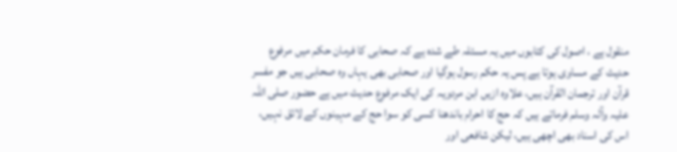منقول ہے ، اصول کی کتابوں میں یہ مسئلہ طے شدہ ہے کہ صحابی کا فرمان حکم میں مرفوع حدیث کے مساوی ہوتا ہے پس یہ حکم رسول ہوگیا اور صحابی بھی یہاں وہ صحابی ہیں جو مفسر قرآن اور ترجمان القرآن ہیں، علاوہ ازیں ابن مردویہ کی ایک مرفوع حدیث میں ہے حضور صلی اللہ علیہ وآلہ وسلم فرماتے ہیں کہ حج کا احرام باندھنا کسی کو سوا حج کے مہینوں کے لائق نہیں، اس کی اسناد بھی اچھی ہیں، لیکن شافعی اور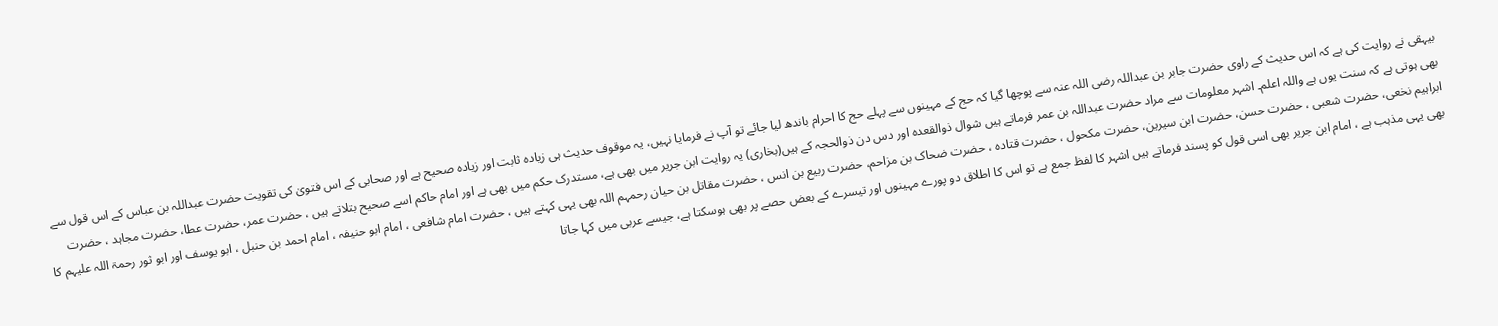بیہقی نے روایت کی ہے کہ اس حدیث کے راوی حضرت جابر بن عبداللہ رضی اللہ عنہ سے پوچھا گیا کہ حج کے مہینوں سے پہلے حج کا احرام باندھ لیا جائے تو آپ نے فرمایا نہیں، یہ موقوف حدیث ہی زیادہ ثابت اور زیادہ صحیح ہے اور صحابی کے اس فتویٰ کی تقویت حضرت عبداللہ بن عباس کے اس قول سے بھی ہوتی ہے کہ سنت یوں ہے واللہ اعلم۔ اشہر معلومات سے مراد حضرت عبداللہ بن عمر فرماتے ہیں شوال ذوالقعدہ اور دس دن ذوالحجہ کے ہیں(بخاری) یہ روایت ابن جریر میں بھی ہے، مستدرک حکم میں بھی ہے اور امام حاکم اسے صحیح بتلاتے ہیں ، حضرت عمر، حضرت عطا، حضرت مجاہد ، حضرت ابراہیم نخعی، حضرت شعبی ، حضرت حسن، حضرت ابن سیرین، حضرت مکحول ، حضرت قتادہ ، حضرت ضحاک بن مزاحم، حضرت ربیع بن انس ، حضرت مقاتل بن حیان رحمہم اللہ بھی یہی کہتے ہیں ، حضرت امام شافعی ، امام ابو حنیفہ ، امام احمد بن حنبل ، ابو یوسف اور ابو ثور رحمۃ اللہ علیہم کا بھی یہی مذہب ہے ، امام ابن جریر بھی اسی قول کو پسند فرماتے ہیں اشہر کا لفظ جمع ہے تو اس کا اطلاق دو پورے مہینوں اور تیسرے کے بعض حصے پر بھی ہوسکتا ہے، جیسے عربی میں کہا جاتا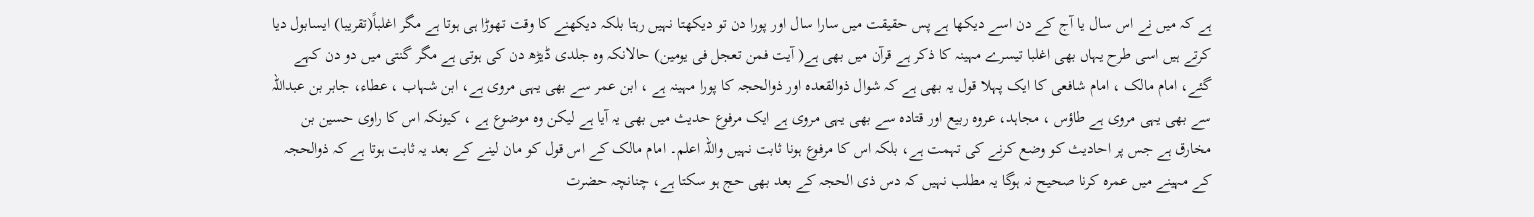ہے کہ میں نے اس سال یا آج کے دن اسے دیکھا ہے پس حقیقت میں سارا سال اور پورا دن تو دیکھتا نہیں رہتا بلکہ دیکھنے کا وقت تھوڑا ہی ہوتا ہے مگر اغلباً(تقریبا) ایسابول دیا کرتے ہیں اسی طرح یہاں بھی اغلبا تیسرے مہینہ کا ذکر ہے قرآن میں بھی ہے( آیت فمن تعجل فی یومین) حالانکہ وہ جلدی ڈیڑھ دن کی ہوتی ہے مگر گنتی میں دو دن کہے گئے، امام مالک ، امام شافعی کا ایک پہلا قول یہ بھی ہے کہ شوال ذوالقعدہ اور ذوالحجہ کا پورا مہینہ ہے ، ابن عمر سے بھی یہی مروی ہے، ابن شہاب ، عطاء، جابر بن عبداللہ سے بھی یہی مروی ہے طاؤس ، مجاہد، عروہ ربیع اور قتادہ سے بھی یہی مروی ہے ایک مرفوع حدیث میں بھی یہ آیا ہے لیکن وہ موضوع ہے ، کیونکہ اس کا راوی حسین بن مخارق ہے جس پر احادیث کو وضع کرنے کی تہمت ہے، بلکہ اس کا مرفوع ہونا ثابت نہیں واللہ اعلم۔ امام مالک کے اس قول کو مان لینے کے بعد یہ ثابت ہوتا ہے کہ ذوالحجہ کے مہینے میں عمرہ کرنا صحیح نہ ہوگا یہ مطلب نہیں کہ دس ذی الحجہ کے بعد بھی حج ہو سکتا ہے، چنانچہ حضرت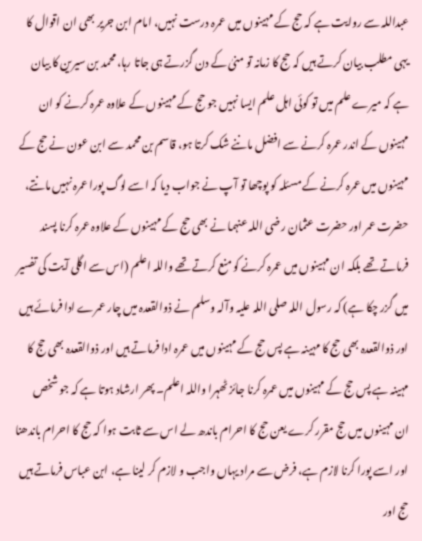عبداللہ سے روایت ہے کہ حج کے مہینوں میں عمرہ درست نہیں، امام ابن جریر بھی ان اقوال کا یہی مطلب بیان کرتے ہیں کہ حج کا زمانہ تو منیٰ کے دن گزرتے ہی جاتا رہا، محمد بن سیرین کا بیان ہے کہ میرے علم میں تو کوئی اہل علم ایسا نہیں جو حج کے مہینوں کے علاوہ عمرہ کرنے کو ان مہینوں کے اندر عمرہ کرنے سے افضل ماننے شک کرتا ہو، قاسم بن محمد سے ابن عون نے حج کے مہینوں میں عمرہ کرنے کے مسئلہ کو پوچھا تو آپ نے جواب دیا کہ اسے لوگ پورا عمرہ نہیں مانتے، حضرت عمر اور حضرت عثمان رضی اللہ عنہما نے بھی حج کے مہینوں کے علاوہ عمرہ کرنا پسند فرماتے تھے بلکہ ان مہینوں میں عمرہ کرنے کو منع کرتے تھے واللہ اعلم (اس سے اگلی آیت کی تفسیر میں گزر چکا ہے) کہ رسول اللہ صلی اللہ علیہ وآلہ وسلم نے ذوالقعدہ میں چار عمرے ادا فرمائے ہیں اور ذوالقعدہ بھی حج کا مہینہ ہے پس حج کے مہینوں میں عمرہ ادا فرماتے ہیں اور ذوالقعدہ بھی حج کا مہینہ ہے پس حج کے مہینوں میں عمرہ کرنا جائز ٹھہرا واللہ اعلم۔ پھر ارشاد ہوتا ہے کہ جو شخص ان مہینوں میں حج مقرر کرے یعن حج کا احرام باندھ لے اس سے ثابت ہوا کہ حج کا احرام باندھنا اور اسے پورا کرنا لازم ہے، فرض سے مراد یہاں واجب و لازم کر لینا ہے، ابن عباس فرماتے ہیں حج اور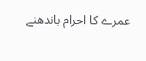عمرے کا احرام باندھنے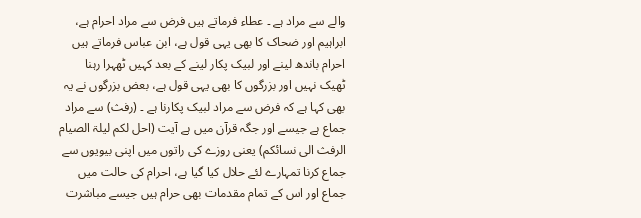والے سے مراد ہے ۔ عطاء فرماتے ہیں فرض سے مراد احرام ہے، ابراہیم اور ضحاک کا بھی یہی قول ہے، ابن عباس فرماتے ہیں احرام باندھ لینے اور لبیک پکار لینے کے بعد کہیں ٹھہرا رہنا ٹھیک نہیں اور بزرگوں کا بھی یہی قول ہے، بعض بزرگوں نے یہ بھی کہا ہے کہ فرض سے مراد لبیک پکارنا ہے ۔ (رفث) سے مراد جماع ہے جیسے اور جگہ قرآن میں ہے آیت (احل لکم لیلۃ الصیام الرفث الی نسائکم) یعنی روزے کی راتوں میں اپنی بیویوں سے جماع کرنا تمہارے لئے حلال کیا گیا ہے، احرام کی حالت میں جماع اور اس کے تمام مقدمات بھی حرام ہیں جیسے مباشرت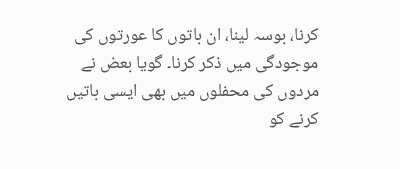کرنا، بوسہ لینا، ان باتوں کا عورتوں کی موجودگی میں ذکر کرنا۔ گویا بعض نے مردوں کی محفلوں میں بھی ایسی باتیں کرنے کو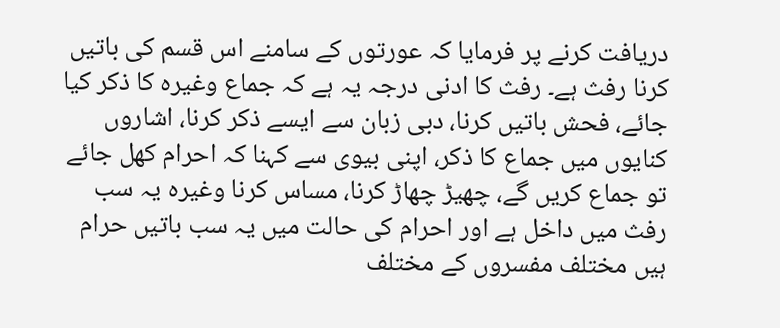دریافت کرنے پر فرمایا کہ عورتوں کے سامنے اس قسم کی باتیں کرنا رفث ہے۔ رفث کا ادنی درجہ یہ ہے کہ جماع وغیرہ کا ذکر کیا جائے، فحش باتیں کرنا، دبی زبان سے ایسے ذکر کرنا، اشاروں کنایوں میں جماع کا ذکر، اپنی بیوی سے کہنا کہ احرام کھل جائے تو جماع کریں گے، چھیڑ چھاڑ کرنا، مساس کرنا وغیرہ یہ سب رفث میں داخل ہے اور احرام کی حالت میں یہ سب باتیں حرام ہیں مختلف مفسروں کے مختلف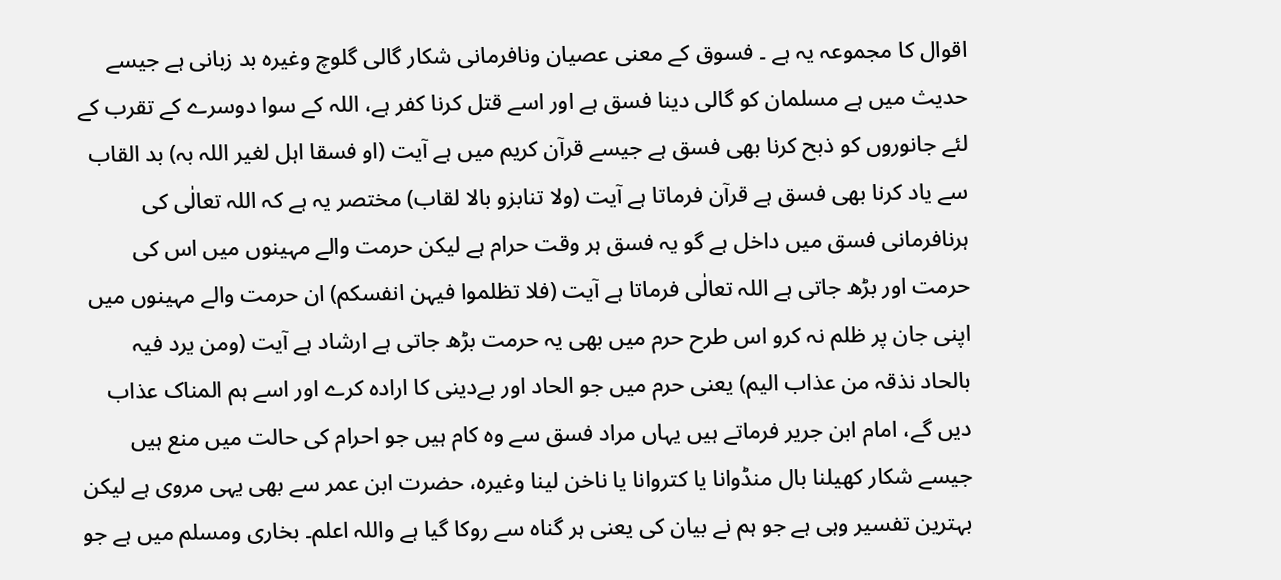اقوال کا مجموعہ یہ ہے ۔ فسوق کے معنی عصیان ونافرمانی شکار گالی گلوچ وغیرہ بد زبانی ہے جیسے حدیث میں ہے مسلمان کو گالی دینا فسق ہے اور اسے قتل کرنا کفر ہے، اللہ کے سوا دوسرے کے تقرب کے لئے جانوروں کو ذبح کرنا بھی فسق ہے جیسے قرآن کریم میں ہے آیت (او فسقا اہل لغیر اللہ بہ) بد القاب سے یاد کرنا بھی فسق ہے قرآن فرماتا ہے آیت (ولا تنابزو بالا لقاب) مختصر یہ ہے کہ اللہ تعالٰی کی ہرنافرمانی فسق میں داخل ہے گو یہ فسق ہر وقت حرام ہے لیکن حرمت والے مہینوں میں اس کی حرمت اور بڑھ جاتی ہے اللہ تعالٰی فرماتا ہے آیت (فلا تظلموا فیہن انفسکم) ان حرمت والے مہینوں میں اپنی جان پر ظلم نہ کرو اس طرح حرم میں بھی یہ حرمت بڑھ جاتی ہے ارشاد ہے آیت (ومن یرد فیہ بالحاد نذقہ من عذاب الیم) یعنی حرم میں جو الحاد اور بےدینی کا ارادہ کرے اور اسے ہم المناک عذاب دیں گے، امام ابن جریر فرماتے ہیں یہاں مراد فسق سے وہ کام ہیں جو احرام کی حالت میں منع ہیں جیسے شکار کھیلنا بال منڈوانا یا کتروانا یا ناخن لینا وغیرہ، حضرت ابن عمر سے بھی یہی مروی ہے لیکن بہترین تفسیر وہی ہے جو ہم نے بیان کی یعنی ہر گناہ سے روکا گیا ہے واللہ اعلم۔ بخاری ومسلم میں ہے جو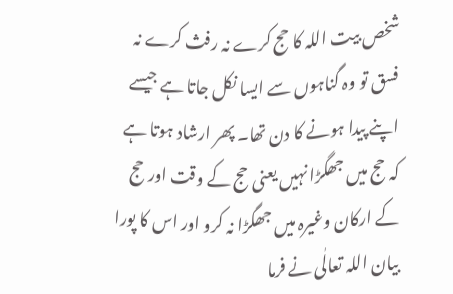شخص بیت اللہ کا حج کرے نہ رفث کرے نہ فسق تو وہ گناہوں سے ایسا نکل جاتا ہے جیسے اپنے پیدا ہونے کا دن تھا۔ پھر ارشاد ہوتا ہے کہ حج میں جھگڑا نہیں یعنی حج کے وقت اور حج کے ارکان وغیرہ میں جھگڑا نہ کرو اور اس کا پورا بیان اللہ تعالٰی نے فرما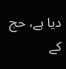دیا ہے، حج کے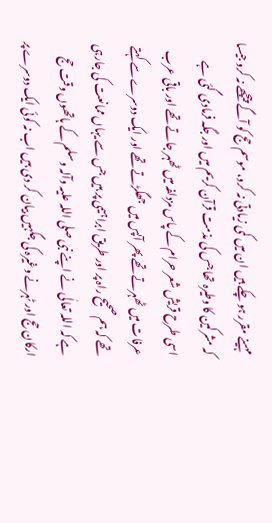مہینے مقرر ہو چکے ہیں ان میں کمی زیادتی نہ کرو، موسم حج کو آگے پیچھے نہ کرو جیسا کہ مشرکین کا وطیرہ تھا جس کی مذمت قرآن کریم میں اور جگہ فرمادی گئی ہے اسی طرح قریش شعر حرام کے پاس مزدلفہ میں ٹھہر جاتے تھے اور باقی عرب عرفات میں ٹھہرتے تھے پھر آپس میں جھگڑتے تھے اور ایک دوسرے سے کہتے تھے کہ ہم صحیح راہ پر اور طریق ابراہیمی پر ہیں جس سے یہاں ممانعت کی جارہی ہے کہ اللہ تعالٰی نے اپنے نبی صلی اللہ علیہ وآلہ وسلم کے ہاتھوں وقت حج ارکان حج اور ٹہرنے وغیرہ کی جگہیں بیان کر دی ہیں اب نہ کوئی ایک دوسرے پر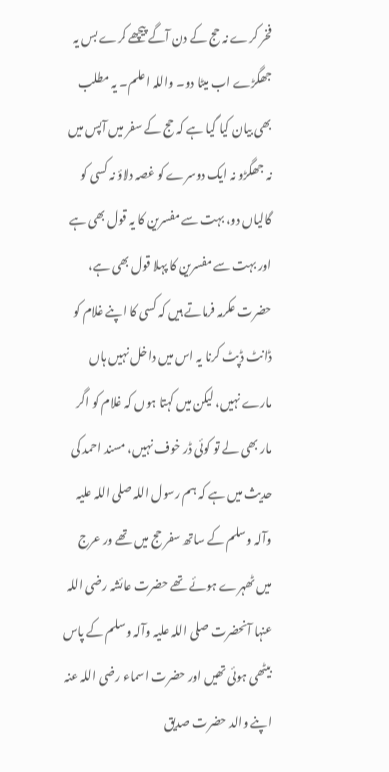فخر کرے نہ حج کے دن آگے پیچھے کرے بس یہ جھگڑے اب میٹا دو۔ واللہ اعلم۔ یہ مطلب بھی بیان کیا گیا ہے کہ حج کے سفر میں آپس میں نہ جھگڑو نہ ایک دوسرے کو غصہ دلاؤ نہ کسی کو گالیاں دو، بہت سے مفسرین کا یہ قول بھی ہے اور بہت سے مفسرین کا پہلا قول بھی ہے، حضرت عکرمہ فرماتے ہیں کہ کسی کا اپنے غلام کو ڈانٹ ڈپٹ کرنا یہ اس میں داخل نہیں ہاں مارے نہیں، لیکن میں کہتا ہوں کہ غلام کو اگر مار بھی لے تو کوئی ڈر خوف نہیں، مسند احمد کی حدیث میں ہے کہ ہم رسول اللہ صلی اللہ علیہ وآلہ وسلم کے ساتھ سفر حج میں تھے ور عرج میں ٹھہرے ہوئے تھے حضرت عائشہ رضی اللہ عنہا آنحضرت صلی اللہ علیہ وآلہ وسلم کے پاس بیٹھی ہوئی تھیں اور حضرت اسماء رضی اللہ عنہ اپنے والد حضرت صدیق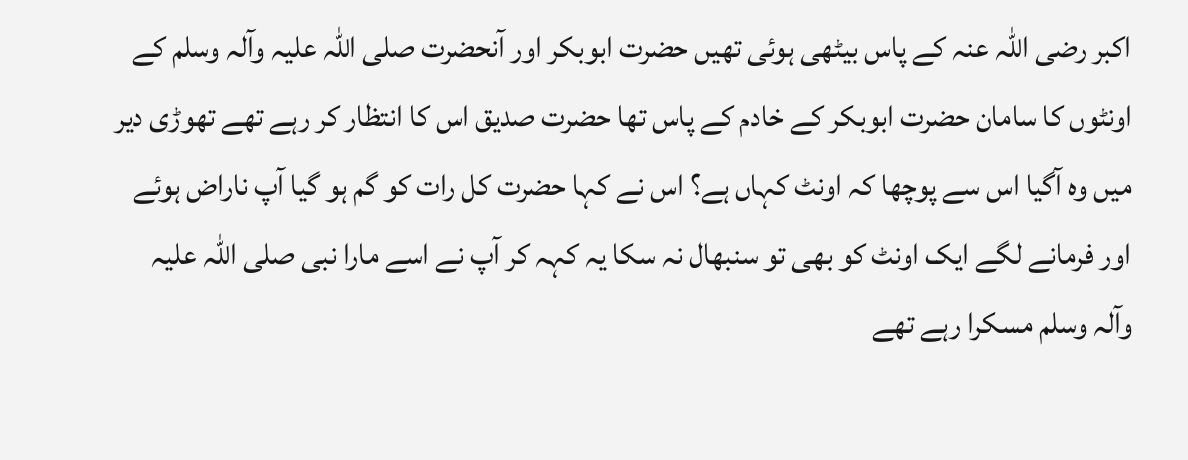اکبر رضی اللہ عنہ کے پاس بیٹھی ہوئی تھیں حضرت ابوبکر اور آنحضرت صلی اللہ علیہ وآلہ وسلم کے اونٹوں کا سامان حضرت ابوبکر کے خادم کے پاس تھا حضرت صدیق اس کا انتظار کر رہے تھے تھوڑی دیر میں وہ آگیا اس سے پوچھا کہ اونٹ کہاں ہے؟ اس نے کہا حضرت کل رات کو گم ہو گیا آپ ناراض ہوئے اور فرمانے لگے ایک اونٹ کو بھی تو سنبھال نہ سکا یہ کہہ کر آپ نے اسے مارا نبی صلی اللہ علیہ وآلہ وسلم مسکرا رہے تھے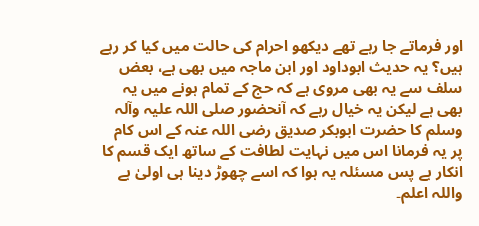اور فرماتے جا رہے تھے دیکھو احرام کی حالت میں کیا کر رہے ہیں؟ یہ حدیث ابوداود اور ابن ماجہ میں بھی ہے، بعض سلف سے یہ بھی مروی ہے کہ حج کے تمام ہونے میں یہ بھی ہے لیکن یہ خیال رہے کہ آنحضور صلی اللہ علیہ وآلہ وسلم کا حضرت ابوبکر صدیق رضی اللہ عنہ کے اس کام پر یہ فرمانا اس میں نہایت لطافت کے ساتھ ایک قسم کا انکار ہے پس مسئلہ یہ ہوا کہ اسے چھوڑ دینا ہی اولیٰ ہے واللہ اعلم۔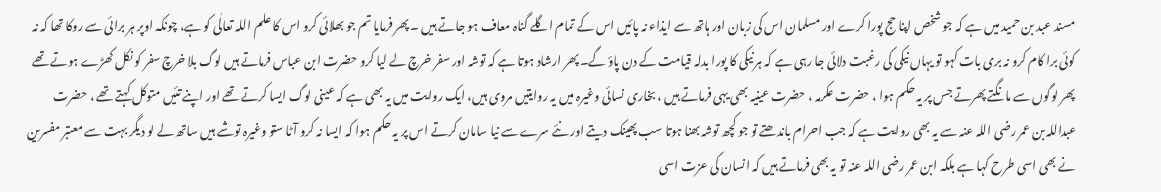مسند عبد بن حمید میں ہے کہ جو شخص اپنا حج پورا کرے اور مسلمان اس کی زبان اور ہاتھ سے ایذاء نہ پائیں اس کے تمام اگلے گناہ معاف ہو جاتے ہیں ۔ پھر فرمایا تم جو بھلائی کرو اس کا علم اللہ تعالٰی کو ہے، چونکہ اوپر ہر برائی سے روکا تھا کہ نہ کوئی برا کام کرو نہ بری بات کہو تو یہاں نیکی کی رغبت دلائی جا رہی ہے کہ ہر نیکی کا پورا بدلہ قیامت کے دن پاؤ گے۔ پھر ارشاد ہوتا ہے کہ توشہ اور سفر خرچ لے لیا کرو حضرت ابن عباس فرماتے ہیں لوگ بلا خرچ سفر کو نکل کھڑے ہوتے تھے پھر لوگوں سے مانگتے پھرتے جس پر یہ حکم ہوا ، حضرت عکرمہ ، حضرت عینیہ بھی یہی فرماتے ہیں ، بخاری نسائی وغیرہ میں یہ روایتیں مروی ہیں، ایک روایت میں یہ بھی ہے کہ عینی لوگ ایسا کرتے تھے اور اپنے تئیں متوکل کہتے تھے ، حضرت عبداللہ بن عمر رضی اللہ عنہ سے یہ بھی روایت ہے کہ جب احرام باندھتے تو جو کچھ توشہ بھنا ہوتا سب پھینک دیتے اور نئے سرے سے نیا سامان کرتے اس پر یہ حکم ہوا کہ ایسا نہ کرو آٹا ستو وغیرہ توشے ہیں ساتھ لے لو دیگر بہت سے معتبر مفسرین نے بھی اسی طرح کہا ہے بلکہ ابن عمر رضی اللہ عنہ تو یہ بھی فرماتے ہیں کہ انسان کی عزت اسی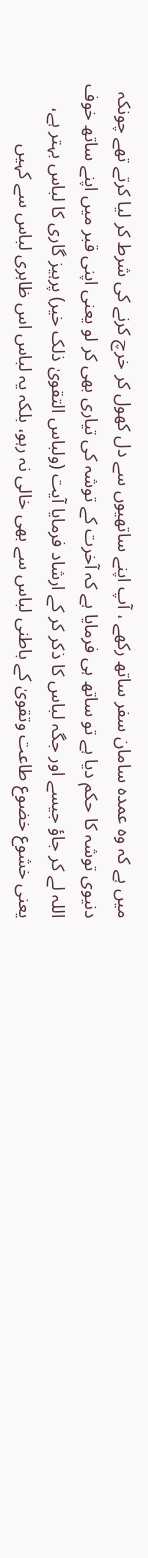میں ہے کہ وہ عمدہ سامان سفر ساتھ رکھے ، آپ اپنے ساتھیوں سے دل کھول کر خرچ کرنے کی شرط کر لیا کرتے تھے چونکہ دنیوی توشہ کا حکم دیا ہے تو ساتھ ہی فرمایا ہے کہ آخرت کے توشہ کی تیاری بھی کر لو یعنی اپنی قبر میں اپنے ساتھ خوف اللہ لے کر جاؤ جیسے اور جگہ لباس کا ذکر کر کے ارشاد فرمایا آیت (ولباس التقویٰ ذلک خیر) پرہیز گاری کا لباس بہتر ہے، یعنی خشوع خضوع طاعت وتقویٰ کے باطنی لباس سے بھی خالی نہ رہو، بلکہ یہ لباس اس ظاہری لباس سے کہیں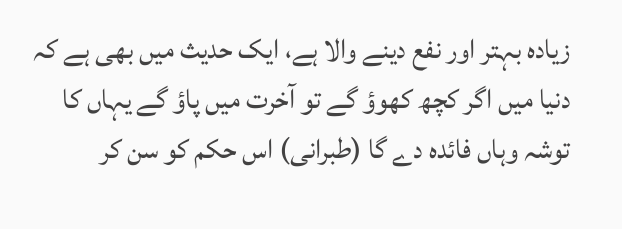زیادہ بہتر اور نفع دینے والا ہے، ایک حدیث میں بھی ہے کہ دنیا میں اگر کچھ کھوؤ گے تو آخرت میں پاؤ گے یہاں کا توشہ وہاں فائدہ دے گا (طبرانی) اس حکم کو سن کر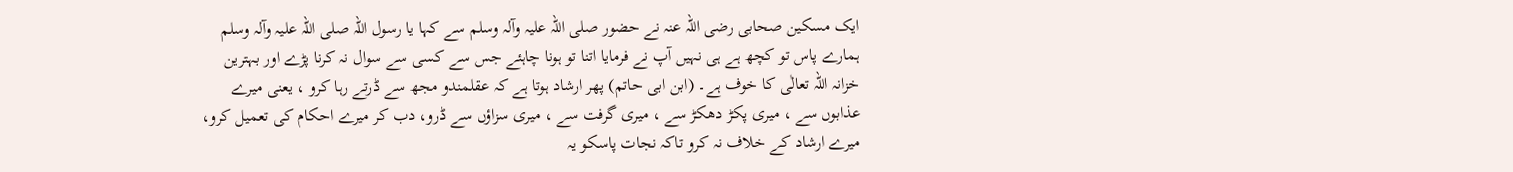ایک مسکین صحابی رضی اللہ عنہ نے حضور صلی اللہ علیہ وآلہ وسلم سے کہا یا رسول اللہ صلی اللہ علیہ وآلہ وسلم ہمارے پاس تو کچھ ہے ہی نہیں آپ نے فرمایا اتنا تو ہونا چاہئے جس سے کسی سے سوال نہ کرنا پڑے اور بہترین خزانہ اللہ تعالٰی کا خوف ہے۔ (ابن ابی حاتم) پھر ارشاد ہوتا ہے کہ عقلمندو مجھ سے ڈرتے رہا کرو ، یعنی میرے عذابوں سے ، میری پکڑ دھکڑ سے ، میری گرفت سے ، میری سزاؤں سے ڈرو، دب کر میرے احکام کی تعمیل کرو، میرے ارشاد کے خلاف نہ کرو تاکہ نجات پاسکو یہ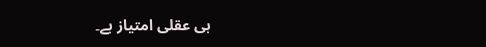ہی عقلی امتیاز ہے۔